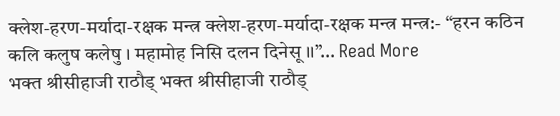क्लेश-हरण-मर्यादा-रक्षक मन्त्र क्लेश-हरण-मर्यादा-रक्षक मन्त्र मन्त्र:- “हरन कठिन कलि कलुष कलेषु । महामोह निसि दलन दिनेसू ।।”… Read More
भक्त श्रीसीहाजी राठौड् भक्त श्रीसीहाजी राठौड्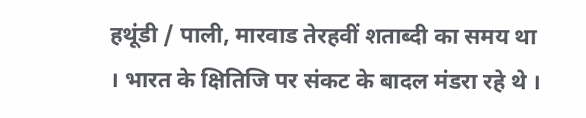हथूंडी / पाली, मारवाड तेरहवीं शताब्दी का समय था । भारत के क्षितिजि पर संकट के बादल मंडरा रहे थे ।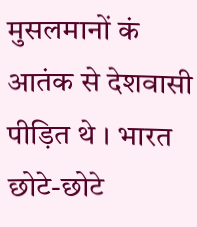मुसलमानों कं आतंक से देशवासी पीड़ित थे । भारत छोटे-छोटे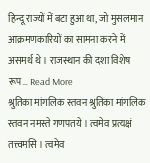हिन्दू राज्यों में बटा हुआ था, जो मुसलमान आक्रमणकारियों का सामना करने में असमर्थ थे । राजस्थान की दशा विशेष रूप… Read More
श्रुतिका मांगलिक स्तवन श्रुतिका मांगलिक स्तवन नमस्ते गणपतये । त्वमेव प्रत्यक्षं तत्त्वमसि । त्वमेव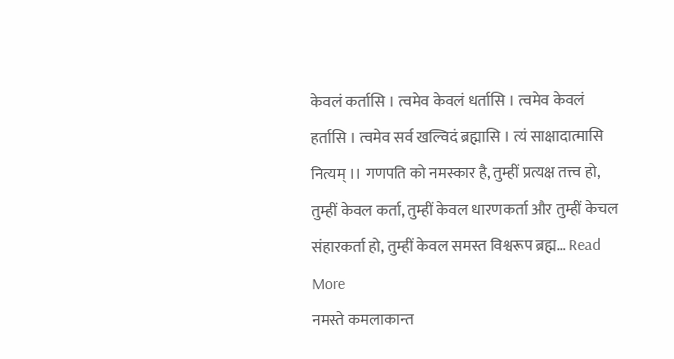केवलं कर्तासि । त्वमेव केवलं धर्तासि । त्वमेव केवलं हर्तासि । त्वमेव सर्व खल्विदं ब्रह्मासि । त्यं साक्षादात्मासि नित्यम् ।। गणपति को नमस्कार है, तुम्हीं प्रत्यक्ष तत्त्व हो, तुम्हीं केवल कर्ता, तुम्हीं केवल धारणकर्ता और तुम्हीं केचल संहारकर्ता हो, तुम्हीं केवल समस्त विश्वरूप ब्रह्म… Read More
नमस्ते कमलाकान्त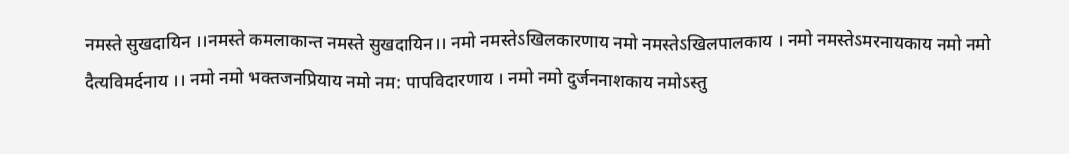नमस्ते सुखदायिन ।।नमस्ते कमलाकान्त नमस्ते सुखदायिन।। नमो नमस्तेऽखिलकारणाय नमो नमस्तेऽखिलपालकाय । नमो नमस्तेऽमरनायकाय नमो नमो दैत्यविमर्दनाय ।। नमो नमो भक्तजनप्रियाय नमो नम: पापविदारणाय । नमो नमो दुर्जननाशकाय नमोऽस्तु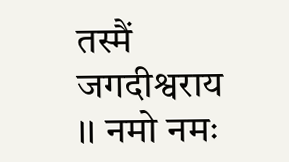तस्मैं जगदीश्वराय ।। नमो नमः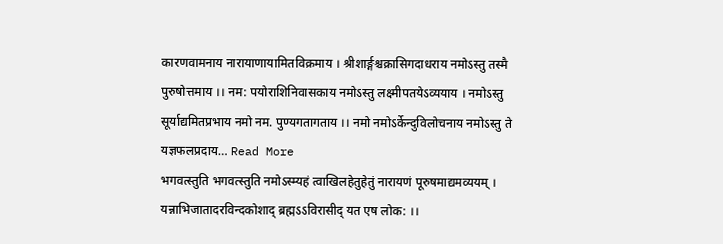कारणवामनाय नारायाणायामितविक्रमाय । श्रीशार्ङ्गश्चक्रासिगदाधराय नमोऽस्तु तस्मै पुरुषोत्तमाय ।। नम: पयोराशिनिवासकाय नमोऽस्तु लक्ष्मीपतयेऽव्ययाय । नमोऽस्तु सूर्याद्यमितप्रभाय नमो नम. पुण्यगतागताय ।। नमो नमोऽर्केन्दुविलोचनाय नमोऽस्तु ते यज्ञफलप्रदाय… Read More
भगवत्स्तुति भगवत्स्तुति नमोऽस्म्यहं त्वाखिलहेतुहेतुं नारायणं पूरुषमाद्यमव्ययम् । यन्नाभिजातादरविन्दकोशाद् ब्रह्मऽऽविरासीद् यत एष लोक: ।।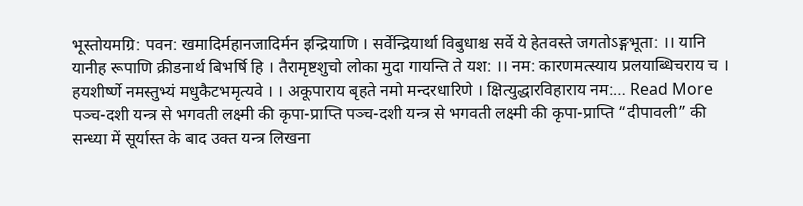भूस्तोयमग्रि: पवन: खमादिर्महानजादिर्मन इन्द्रियाणि । सर्वेन्द्रियार्था विबुधाश्च सर्वे ये हेतवस्ते जगतोऽङ्गभूता: ।। यानि यानीह रूपाणि क्रीडनार्थ बिभर्षि हि । तैरामृष्टशुचो लोका मुदा गायन्ति ते यश: ।। नम: कारणमत्स्याय प्रलयाब्धिचराय च । हयशीर्ष्णे नमस्तुभ्यं मधुकैटभमृत्यवे । । अकूपाराय बृहते नमो मन्दरधारिणे । क्षित्युद्धारविहाराय नम:… Read More
पञ्च-दशी यन्त्र से भगवती लक्ष्मी की कृपा-प्राप्ति पञ्च-दशी यन्त्र से भगवती लक्ष्मी की कृपा-प्राप्ति “दीपावली” की सन्ध्या में सूर्यास्त के बाद उक्त यन्त्र लिखना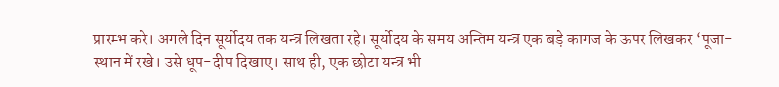प्रारम्भ करे। अगले दिन सूर्योदय तक यन्त्र लिखता रहे। सूर्योदय के समय अन्तिम यन्त्र एक बड़े कागज के ऊपर लिखकर ‘पूजा-स्थान में रखे। उसे धूप-दीप दिखाए। साथ ही, एक छोटा यन्त्र भी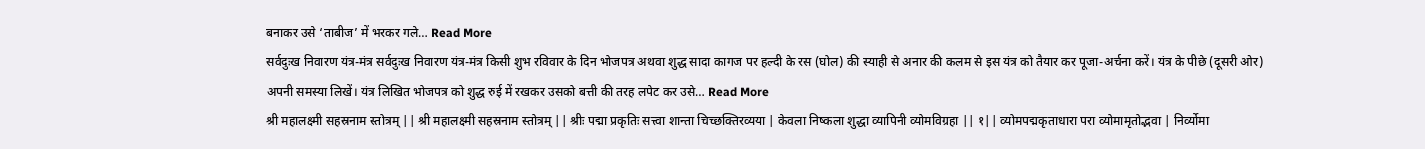बनाकर उसे ‘ताबीज’ में भरकर गले… Read More
सर्वदुःख निवारण यंत्र-मंत्र सर्वदुःख निवारण यंत्र-मंत्र किसी शुभ रविवार के दिन भोजपत्र अथवा शुद्ध सादा कागज पर हल्दी के रस (घोल) की स्याही से अनार की कलम से इस यंत्र को तैयार कर पूजा-अर्चना करें। यंत्र के पीछे (दूसरी ओर) अपनी समस्या लिखें। यंत्र लिखित भोजपत्र को शुद्ध रुई में रखकर उसको बत्ती की तरह लपेट कर उसे… Read More
श्री महालक्ष्मी सहस्रनाम स्तोत्रम् || श्री महालक्ष्मी सहस्रनाम स्तोत्रम् || श्रीः पद्मा प्रकृतिः सत्त्वा शान्ता चिच्छक्तिरव्यया | केवला निष्कला शुद्धा व्यापिनी व्योमविग्रहा || १|| व्योमपद्मकृताधारा परा व्योमामृतोद्भवा | निर्व्योमा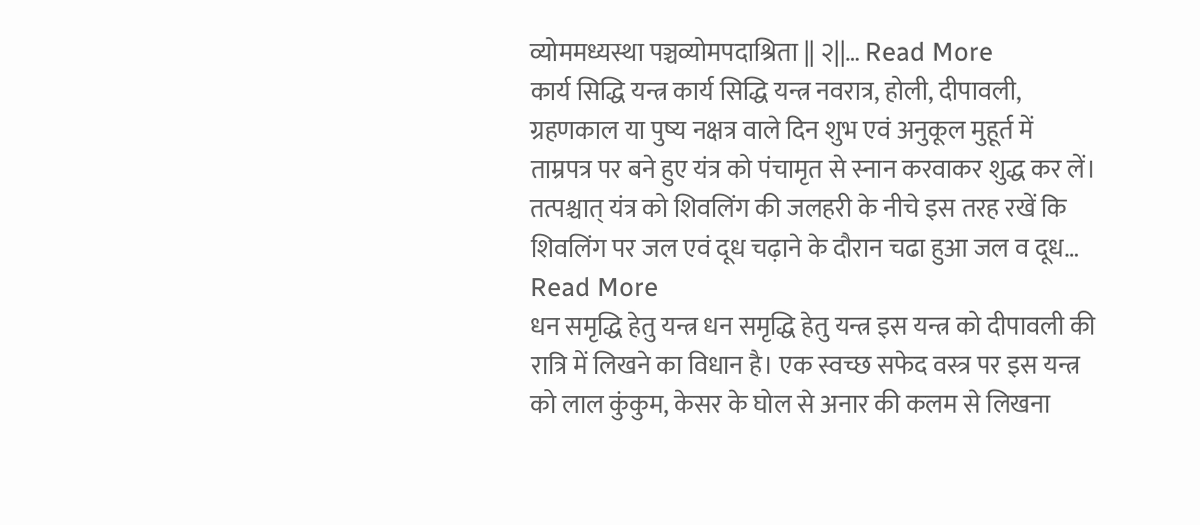व्योममध्यस्था पञ्चव्योमपदाश्रिता || २||… Read More
कार्य सिद्धि यन्त्र कार्य सिद्धि यन्त्र नवरात्र, होली, दीपावली, ग्रहणकाल या पुष्य नक्षत्र वाले दिन शुभ एवं अनुकूल मुहूर्त में ताम्रपत्र पर बने हुए यंत्र को पंचामृत से स्नान करवाकर शुद्ध कर लें। तत्पश्चात् यंत्र को शिवलिंग की जलहरी के नीचे इस तरह रखें कि शिवलिंग पर जल एवं दूध चढ़ाने के दौरान चढा हुआ जल व दूध… Read More
धन समृद्धि हेतु यन्त्र धन समृद्धि हेतु यन्त्र इस यन्त्र को दीपावली की रात्रि में लिखने का विधान है। एक स्वच्छ सफेद वस्त्र पर इस यन्त्र को लाल कुंकुम, केसर के घोल से अनार की कलम से लिखना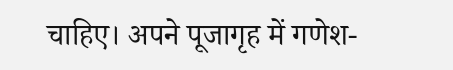चाहिए। अपने पूजागृह में गणेश-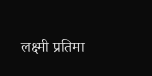लक्ष्मी प्रतिमा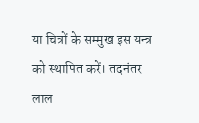या चित्रों के सम्मुख इस यन्त्र को स्थापित करें। तदनंतर लाल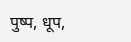पुष्प, धूप,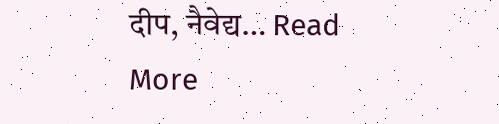दीप, नैवेद्य… Read More